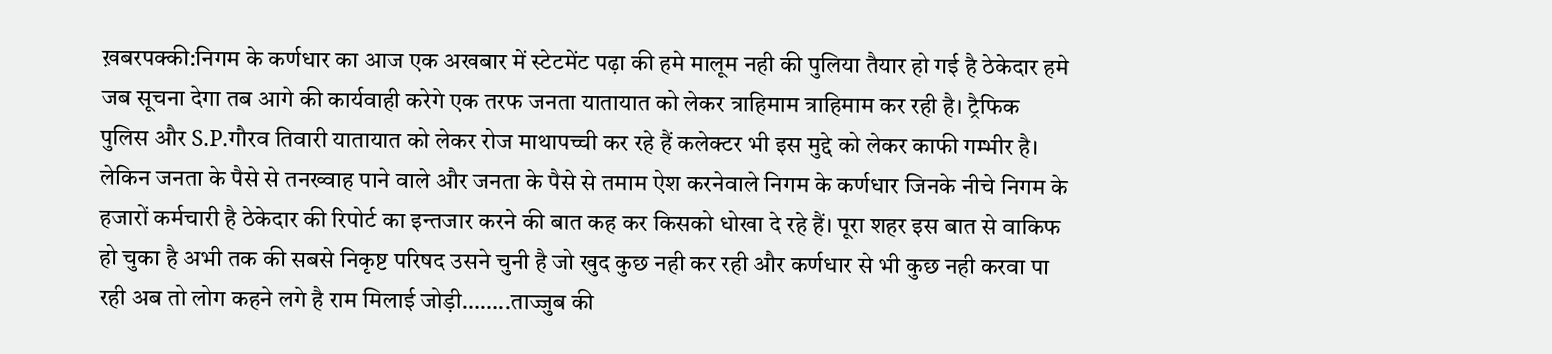ख़बरपक्की:निगम के कर्णधार का आज एक अखबार में स्टेटमेंट पढ़ा की हमे मालूम नही की पुलिया तैयार हो गई है ठेकेदार हमे जब सूचना देगा तब आगे की कार्यवाही करेगे एक तरफ जनता यातायात को लेकर त्राहिमाम त्राहिमाम कर रही है। ट्रैफिक पुलिस और S.P.गौरव तिवारी यातायात को लेकर रोज माथापच्ची कर रहे हैं कलेक्टर भी इस मुद्दे को लेकर काफी गम्भीर है। लेकिन जनता के पैसे से तनख्वाह पाने वाले और जनता के पैसे से तमाम ऐश करनेवाले निगम के कर्णधार जिनके नीचे निगम के हजारों कर्मचारी है ठेकेदार की रिपोर्ट का इन्तजार करने की बात कह कर किसको धोखा दे रहे हैं। पूरा शहर इस बात से वाकिफ हो चुका है अभी तक की सबसे निकृष्ट परिषद उसने चुनी है जो खुद कुछ नही कर रही और कर्णधार से भी कुछ नही करवा पा रही अब तो लोग कहने लगे है राम मिलाई जोड़ी……..ताज्जुब की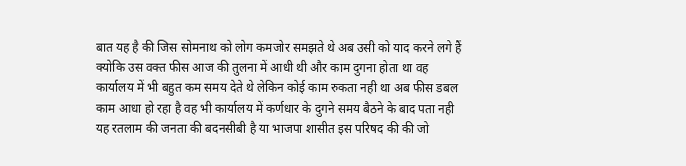बात यह है की जिस सोमनाथ को लोग कमजोर समझते थे अब उसी को याद करने लगे हैं क्योकि उस वक्त फीस आज की तुलना में आधी थी और काम दुगना होता था वह कार्यालय में भी बहुत कम समय देते थे लेकिन कोई काम रुकता नही था अब फीस डबल काम आधा हो रहा है वह भी कार्यालय में कर्णधार के दुगने समय बैठने के बाद पता नही यह रतलाम की जनता की बदनसीबी है या भाजपा शासीत इस परिषद की की जो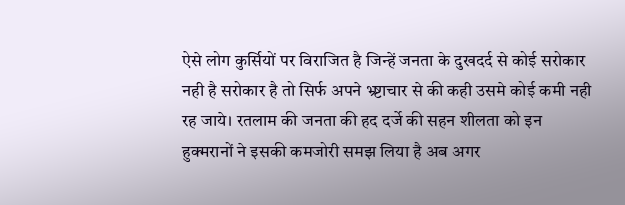ऐसे लोग कुर्सियों पर विराजित है जिन्हें जनता के दुखदर्द से कोई सरोकार नही है सरोकार है तो सिर्फ अपने भ्र्ष्टाचार से की कही उसमे कोई कमी नही रह जाये। रतलाम की जनता की हद दर्जे की सहन शीलता को इन हुक्मरानों ने इसकी कमजोरी समझ लिया है अब अगर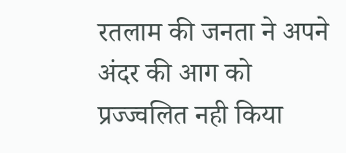रतलाम की जनता ने अपने अंदर की आग को प्रज्ज्वलित नही किया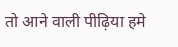तो आने वाली पीढ़िया हमे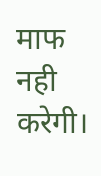माफ नही करेगी।